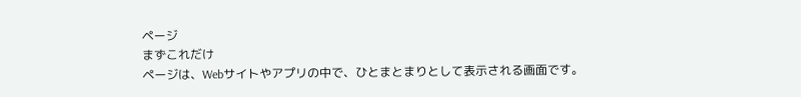ページ
まずこれだけ
ページは、Webサイトやアプリの中で、ひとまとまりとして表示される画面です。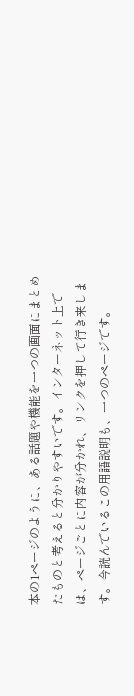本の1ページのように、ある話題や機能を一つの画面にまとめたものと考えると分かりやすいです。インターネット上では、ページごとに内容が分かれ、リンクを押して行き来します。今読んでいるこの用語説明も、一つのページです。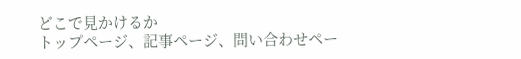どこで見かけるか
トップページ、記事ページ、問い合わせペー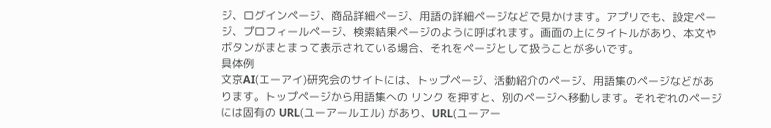ジ、ログインページ、商品詳細ページ、用語の詳細ページなどで見かけます。アプリでも、設定ページ、プロフィールページ、検索結果ページのように呼ばれます。画面の上にタイトルがあり、本文やボタンがまとまって表示されている場合、それをページとして扱うことが多いです。
具体例
文京AI(エーアイ)研究会のサイトには、トップページ、活動紹介のページ、用語集のページなどがあります。トップページから用語集への リンク を押すと、別のページへ移動します。それぞれのページには固有の URL(ユーアールエル) があり、URL(ユーアー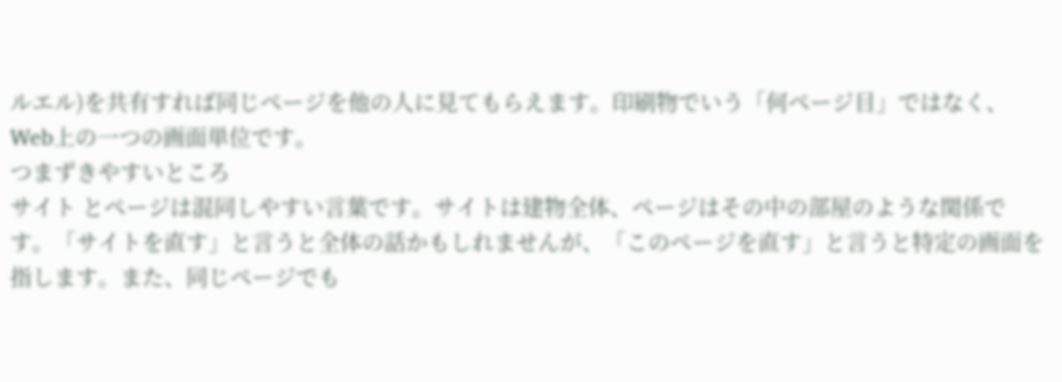ルエル)を共有すれば同じページを他の人に見てもらえます。印刷物でいう「何ページ目」ではなく、Web上の一つの画面単位です。
つまずきやすいところ
サイト とページは混同しやすい言葉です。サイトは建物全体、ページはその中の部屋のような関係です。「サイトを直す」と言うと全体の話かもしれませんが、「このページを直す」と言うと特定の画面を指します。また、同じページでも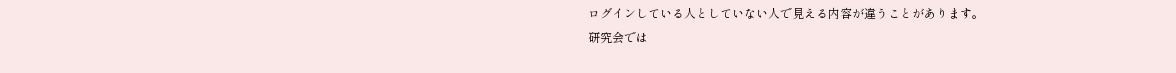ログインしている人としていない人で見える内容が違うことがあります。
研究会では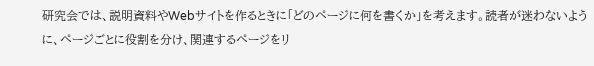研究会では、説明資料やWebサイトを作るときに「どのページに何を書くか」を考えます。読者が迷わないように、ページごとに役割を分け、関連するページをリ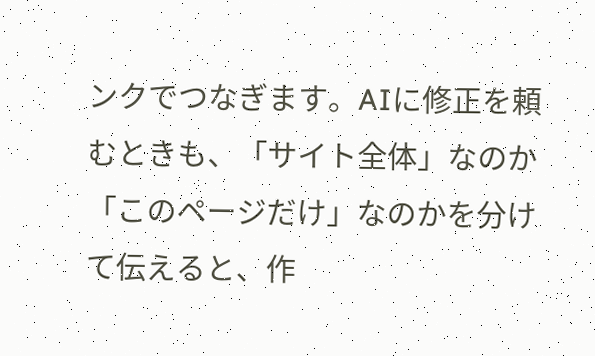ンクでつなぎます。AIに修正を頼むときも、「サイト全体」なのか「このページだけ」なのかを分けて伝えると、作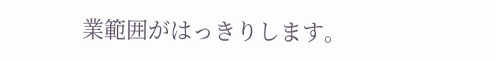業範囲がはっきりします。